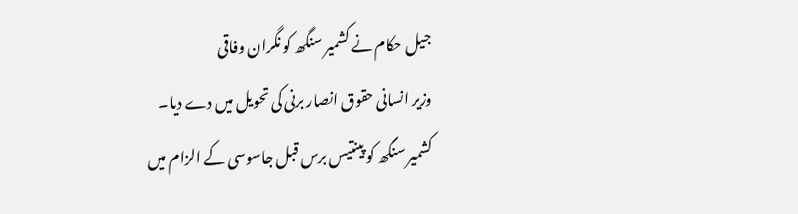جیل حکام نے کشمیر سنگھ کو نگران وفاقی
وزیر انسانی حقوق انصار برنی کی تحویل میں دے دیا۔
کشمیر سنگھ کو پینتیس برس قبل جاسوسی کے الزام میں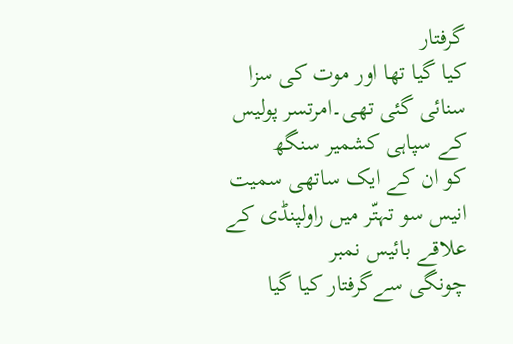گرفتار
کیا گیا تھا اور موت کی سزا سنائی گئی تھی۔امرتسر پولیس کے سپاہی کشمیر سنگھ
کو ان کے ایک ساتھی سمیت انیس سو تہتّر میں راولپنڈی کے علاقے بائیس نمبر
چونگی سےگرفتار کیا گیا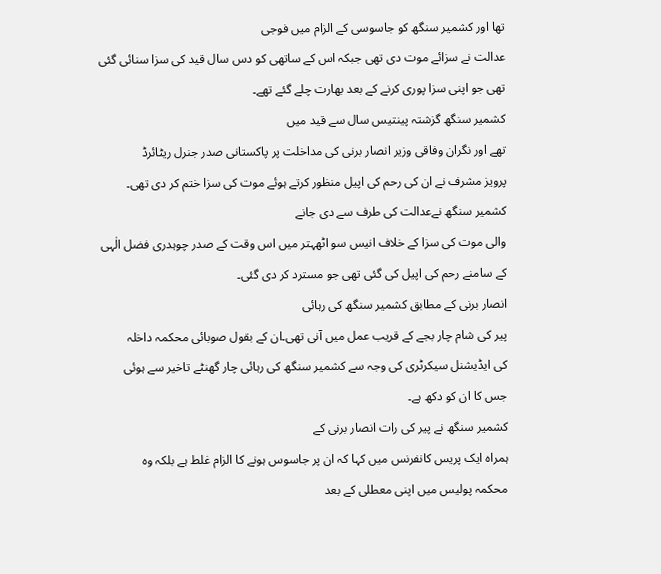تھا اور کشمیر سنگھ کو جاسوسی کے الزام میں فوجی
عدالت نے سزائے موت دی تھی جبکہ اس کے ساتھی کو دس سال قید کی سزا سنائی گئی
تھی جو اپنی سزا پوری کرنے کے بعد بھارت چلے گئے تھے۔
کشمیر سنگھ گزشتہ پینتیس سال سے قید میں
تھے اور نگران وفاقی وزیر انصار برنی کی مداخلت پر پاکستانی صدر جنرل ریٹائرڈ
پرویز مشرف نے ان کی رحم کی اپیل منظور کرتے ہوئے موت کی سزا ختم کر دی تھی۔
کشمیر سنگھ نےعدالت کی طرف سے دی جانے
والی موت کی سزا کے خلاف انیس سو اٹھہتر میں اس وقت کے صدر چوہدری فضل الٰہی
کے سامنے رحم کی اپیل کی گئی تھی جو مسترد کر دی گئی۔
انصار برنی کے مطابق کشمیر سنگھ کی رہائی
پیر کی شام چار بجے کے قریب عمل میں آنی تھی۔ان کے بقول صوبائی محکمہ داخلہ
کی ایڈیشنل سیکرٹری کی وجہ سے کشمیر سنگھ کی رہائی چار گھنٹے تاخیر سے ہوئی
جس کا ان کو دکھ ہے۔
کشمیر سنگھ نے پیر کی رات انصار برنی کے
ہمراہ ایک پریس کانفرنس میں کہا کہ ان پر جاسوس ہونے کا الزام غلط ہے بلکہ وہ
محکمہ پولیس میں اپنی معطلی کے بعد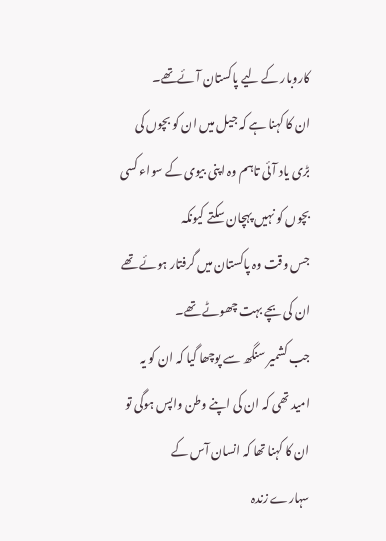کاروبار کے لیے پاکستان آئےتھے۔
ان کا کہنا ہے کہ جیل میں ان کو بچوں کی
بڑی یاد آئی تاہم وہ اپنی بیوی کے سواء کسی بچوں کو نہیں پہچان سکتے کیونکہ
جس وقت وہ پاکستان میں گرفتار ہوئے تھے ان کی بچے بہت چھوٹے تھے۔
جب کشمیر سنگھ سے پوچھا گیا کہ ان کو یہ
امید تھی کہ ان کی اپنے وطن واپس ہوگی تو ان کا کہنا تھا کہ انسان آس کے
سہارے زندہ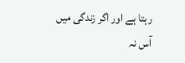رہتا ہے اور اگر زندگی میں آس نہ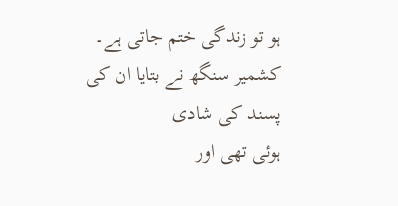ہو تو زندگی ختم جاتی ہے۔
کشمیر سنگھ نے بتایا ان کی پسند کی شادی
ہوئی تھی اور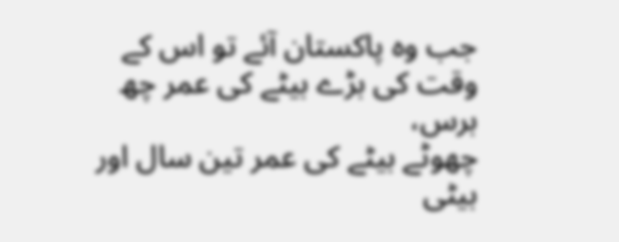جب وہ پاکستان آئے تو اس کے وقت کی بڑے بیٹے کی عمر چھ برس،
چھوٹے بیٹے کی عمر تین سال اور بیٹی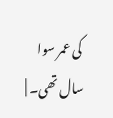کی عمر سوا سال تھی۔ |